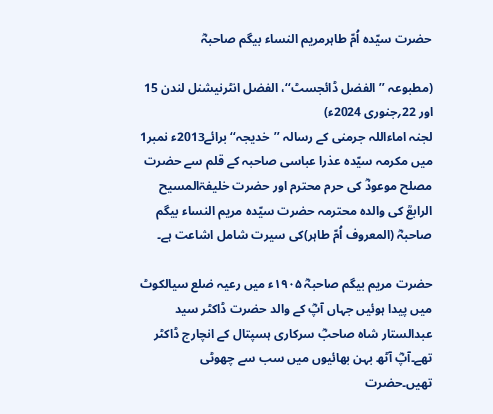حضرت سیّدہ اُمّ طاہرمریم النساء بیگم صاحبہؓ

(مطبوعہ ’’الفضل ڈائجسٹ‘‘، الفضل انٹرنیشنل لندن 15 اور 22؍جنوری 2024ء)
لجنہ اماءاللہ جرمنی کے رسالہ ’’خدیجہ‘‘ برائے2013ء نمبر1 میں مکرمہ سیّدہ عذرا عباسی صاحبہ کے قلم سے حضرت مصلح موعودؓ کی حرم محترم اور حضرت خلیفۃالمسیح الرابعؒ کی والدہ محترمہ حضرت سیّدہ مریم النساء بیگم صاحبہؓ (المعروف اُمّ طاہر)کی سیرت شامل اشاعت ہے۔

حضرت مریم بیگم صاحبہؓ ۱۹۰۵ء میں رعیہ ضلع سیالکوٹ میں پیدا ہوئیں جہاں آپؓ کے والد حضرت ڈاکٹر سید عبدالستار شاہ صاحبؓ سرکاری ہسپتال کے انچارج ڈاکٹر تھے۔آپؓ آٹھ بہن بھائیوں میں سب سے چھوٹی تھیں۔حضرت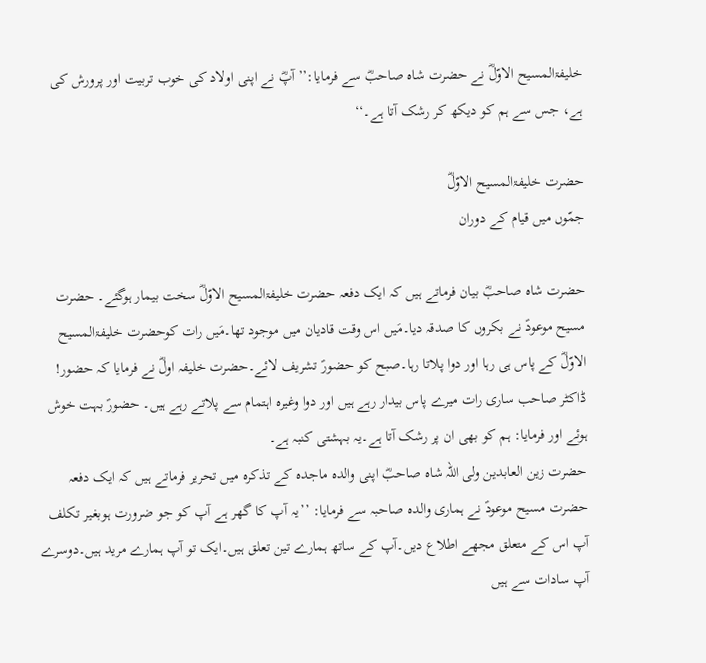خلیفۃالمسیح الاوّلؓ نے حضرت شاہ صاحبؓ سے فرمایا:’’آپؓ نے اپنی اولاد کی خوب تربیت اور پرورش کی ہے، جس سے ہم کو دیکھ کر رشک آتا ہے۔‘‘

حضرت خلیفۃالمسیح الاوّلؓ
جمّوں میں قیام کے دوران

حضرت شاہ صاحبؓ بیان فرماتے ہیں کہ ایک دفعہ حضرت خلیفۃالمسیح الاوّلؓ سخت بیمار ہوگئے۔ حضرت مسیح موعودؑ نے بکروں کا صدقہ دیا۔مَیں اس وقت قادیان میں موجود تھا۔مَیں رات کوحضرت خلیفۃالمسیح الاوّلؓ کے پاس ہی رہا اور دوا پلاتا رہا۔صبح کو حضورؑ تشریف لائے۔حضرت خلیفہ اولؓ نے فرمایا کہ حضور! ڈاکٹر صاحب ساری رات میرے پاس بیدار رہے ہیں اور دوا وغیرہ اہتمام سے پلاتے رہے ہیں۔ حضورؑ بہت خوش ہوئے اور فرمایا: ہم کو بھی ان پر رشک آتا ہے۔یہ بہشتی کنبہ ہے۔
حضرت زین العابدین ولی اللہ شاہ صاحبؓ اپنی والدہ ماجدہ کے تذکرہ میں تحریر فرماتے ہیں کہ ایک دفعہ حضرت مسیح موعودؑ نے ہماری والدہ صاحبہ سے فرمایا: ’’یہ آپ کا گھر ہے آپ کو جو ضرورت ہوبغیر تکلف آپ اس کے متعلق مجھے اطلاع دیں۔آپ کے ساتھ ہمارے تین تعلق ہیں۔ایک تو آپ ہمارے مرید ہیں۔دوسرے آپ سادات سے ہیں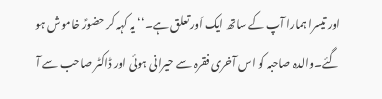اور تیسرا ہمارا آپ کے ساتھ ایک اَور تعلق ہے۔‘‘ یہ کہہ کر حضورؑ خاموش ہو گئے۔والدہ صاحبہ کو اس آخری فقرہ سے حیرانی ہوئی اور ڈاکٹر صاحب سے آ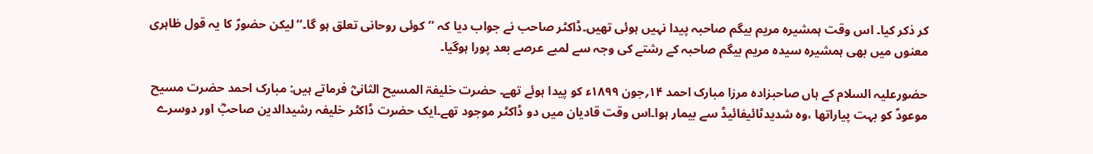کر ذکر کیا۔ اس وقت ہمشیرہ مریم بیگم صاحبہ پیدا نہیں ہوئی تھیں۔ڈاکٹر صاحب نے جواب دیا کہ ’’کوئی روحانی تعلق ہو گا۔‘‘ لیکن حضورؑ کا یہ قول ظاہری معنوں میں بھی ہمشیرہ سیدہ مریم بیگم صاحبہ کے رشتے کی وجہ سے لمبے عرصے بعد پورا ہوگیا۔

حضورعلیہ السلام کے ہاں صاحبزادہ مرزا مبارک احمد ۱۴؍جون ۱۸۹۹ء کو پیدا ہوئے تھے۔ حضرت خلیفۃ المسیح الثانیؓ فرماتے ہیں: مبارک احمد حضرت مسیح موعودؑ کو بہت پیاراتھا ،وہ شدیدٹائیفائیڈ سے بیمار ہوا۔اس وقت قادیان میں دو ڈاکٹر موجود تھے۔ایک حضرت ڈاکٹر خلیفہ رشیدالدین صاحبؓ اور دوسرے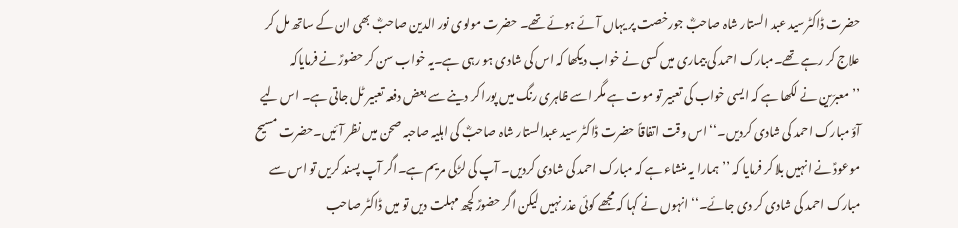حضرت ڈاکٹرسید عبد الستار شاہ صاحبؓ جورخصت پر یہاں آئے ہوئے تھے۔ حضرت مولوی نور الدین صاحبؓ بھی ان کے ساتھ مل کر علاج کر رہے تھے۔مبارک احمد کی بیماری میں کسی نے خواب دیکھا کہ اس کی شادی ہو رہی ہے۔یہ خواب سن کر حضورؑ نے فرمایاکہ ’’معبرّین نے لکھا ہے کہ ایسی خواب کی تعبیر تو موت ہے مگر اسے ظاہری رنگ میں پورا کر دینے سے بعض دفعہ تعبیر ٹل جاتی ہے۔ اس لیے آؤ مبارک احمد کی شادی کردیں۔‘‘ اس وقت اتفاقاً حضرت ڈاکٹر سید عبدالستار شاہ صاحبؓ کی اہلیہ صاحبہ صحن میں نظر آئیں۔حضرت مسیح موعودؑ نے انہیں بلا کر فرمایا کہ ’’ہمارا یہ منشاء ہے کہ مبارک احمد کی شادی کردیں۔ آپ کی لڑکی مریم ہے۔اگر آپ پسند کریں تو اس سے مبارک احمد کی شادی کر دی جائے۔‘‘ انہوں نے کہا کہ مجھے کوئی عذر نہیں لیکن اگر حضورؑ کچھ مہلت دیں تو میں ڈاکٹر صاحب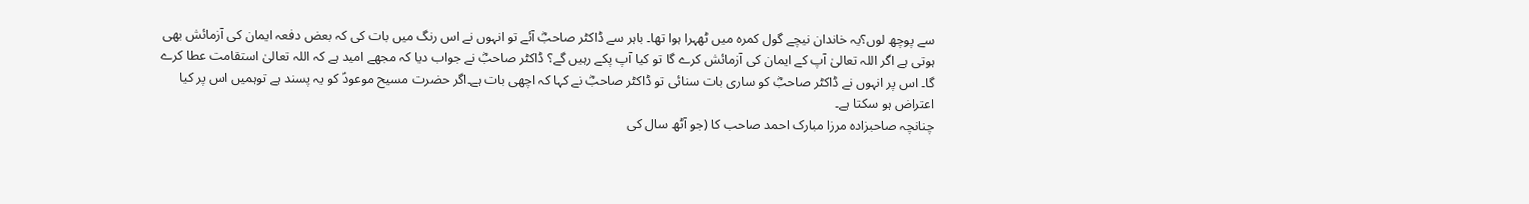سے پوچھ لوں؟یہ خاندان نیچے گول کمرہ میں ٹھہرا ہوا تھا۔ باہر سے ڈاکٹر صاحبؓ آئے تو انہوں نے اس رنگ میں بات کی کہ بعض دفعہ ایمان کی آزمائش بھی ہوتی ہے اگر اللہ تعالیٰ آپ کے ایمان کی آزمائش کرے گا تو کیا آپ پکے رہیں گے؟ ڈاکٹر صاحبؓ نے جواب دیا کہ مجھے امید ہے کہ اللہ تعالیٰ استقامت عطا کرے گا۔ اس پر انہوں نے ڈاکٹر صاحبؓ کو ساری بات سنائی تو ڈاکٹر صاحبؓ نے کہا کہ اچھی بات ہے۔اگر حضرت مسیح موعودؑ کو یہ پسند ہے توہمیں اس پر کیا اعتراض ہو سکتا ہے۔
چنانچہ صاحبزادہ مرزا مبارک احمد صاحب کا (جو آٹھ سال کی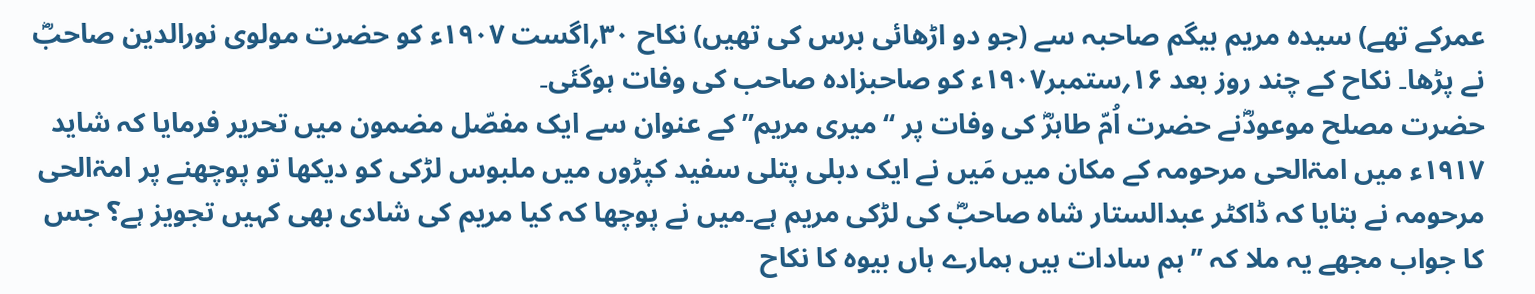عمرکے تھے) سیدہ مریم بیگم صاحبہ سے (جو دو اڑھائی برس کی تھیں) نکاح ۳۰؍اگست ۱۹۰۷ء کو حضرت مولوی نورالدین صاحبؓ نے پڑھا۔ نکاح کے چند روز بعد ۱۶؍ستمبر۱۹۰۷ء کو صاحبزادہ صاحب کی وفات ہوگئی۔
حضرت مصلح موعودؓنے حضرت اُمّ طاہرؓ کی وفات پر ‘‘میری مریم’’ کے عنوان سے ایک مفصّل مضمون میں تحریر فرمایا کہ شاید ۱۹۱۷ء میں امۃالحی مرحومہ کے مکان میں مَیں نے ایک دبلی پتلی سفید کپڑوں میں ملبوس لڑکی کو دیکھا تو پوچھنے پر امۃالحی مرحومہ نے بتایا کہ ڈاکٹر عبدالستار شاہ صاحبؓ کی لڑکی مریم ہے۔میں نے پوچھا کہ کیا مریم کی شادی بھی کہیں تجویز ہے؟ جس کا جواب مجھے یہ ملا کہ ’’ہم سادات ہیں ہمارے ہاں بیوہ کا نکاح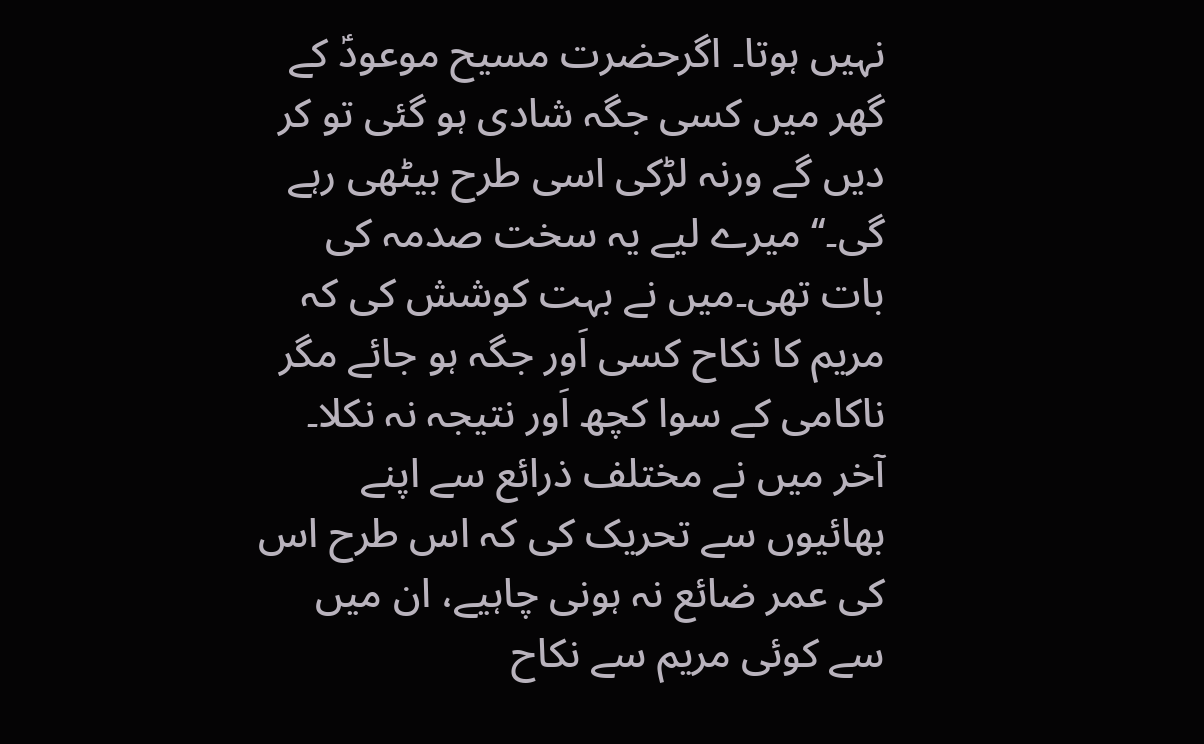نہیں ہوتا۔ اگرحضرت مسیح موعودؑ کے گھر میں کسی جگہ شادی ہو گئی تو کر دیں گے ورنہ لڑکی اسی طرح بیٹھی رہے گی۔‘‘ میرے لیے یہ سخت صدمہ کی بات تھی۔میں نے بہت کوشش کی کہ مریم کا نکاح کسی اَور جگہ ہو جائے مگر ناکامی کے سوا کچھ اَور نتیجہ نہ نکلا۔ آخر میں نے مختلف ذرائع سے اپنے بھائیوں سے تحریک کی کہ اس طرح اس کی عمر ضائع نہ ہونی چاہیے، ان میں سے کوئی مریم سے نکاح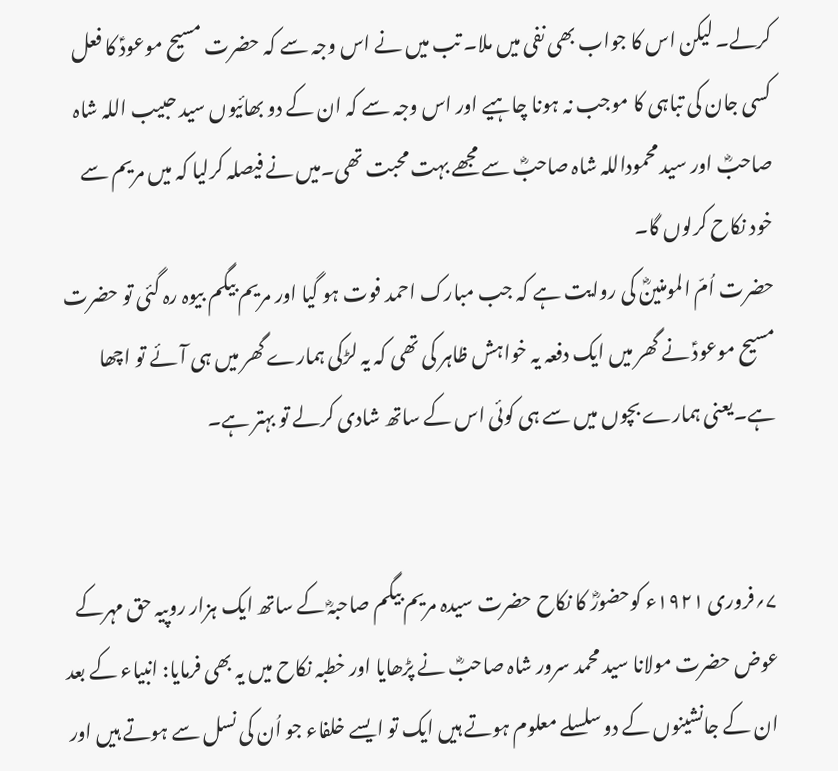کرلے۔ لیکن اس کا جواب بھی نفی میں ملا۔ تب میں نے اس وجہ سے کہ حضرت مسیح موعودؑ کا فعل کسی جان کی تباہی کا موجب نہ ہونا چاہیے اور اس وجہ سے کہ ان کے دو بھائیوں سید حبیب اللہ شاہ صاحبؓ اور سید محموداللہ شاہ صاحبؓ سے مجھے بہت محبت تھی۔میں نے فیصلہ کرلیا کہ میں مریم سے خود نکاح کرلوں گا۔
حضرت اُمّ المومنینؓ کی روایت ہے کہ جب مبارک احمد فوت ہو گیا اور مریم بیگم بیوہ رہ گئی تو حضرت مسیح موعودؑ نے گھر میں ایک دفعہ یہ خواہش ظاہر کی تھی کہ یہ لڑکی ہمارے گھر میں ہی آئے تو اچھا ہے۔یعنی ہمارے بچوں میں سے ہی کوئی اس کے ساتھ شادی کرلے تو بہتر ہے۔


۷؍فروری ۱۹۲۱ء کوحضورؓ کا نکاح حضرت سیدہ مریم بیگم صاحبہؓ کے ساتھ ایک ہزار روپیہ حق مہرکے عوض حضرت مولانا سید محمد سرور شاہ صاحبؓ نے پڑھایا اور خطبہ نکاح میں یہ بھی فرمایا: انبیاء کے بعد ان کے جانشینوں کے دو سلسلے معلوم ہوتے ہیں ایک تو ایسے خلفاء جو اُن کی نسل سے ہوتے ہیں اور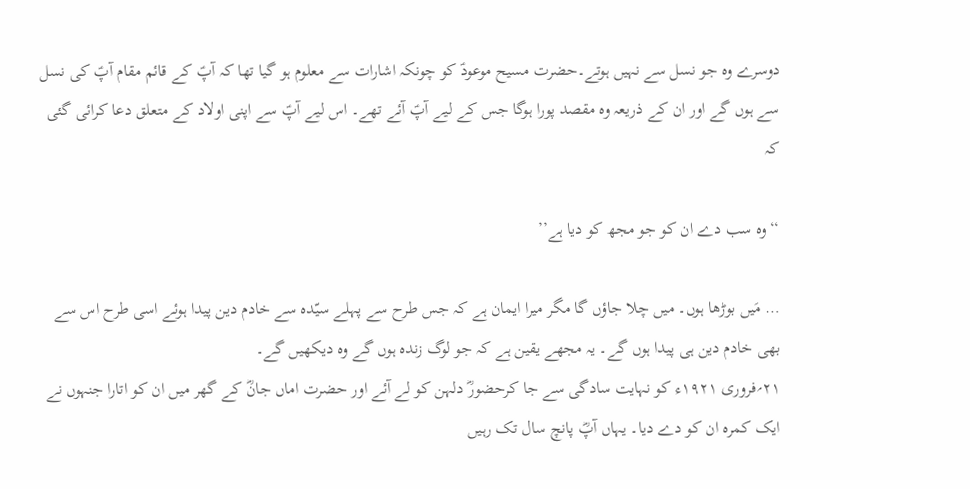دوسرے وہ جو نسل سے نہیں ہوتے۔حضرت مسیح موعودؑ کو چونکہ اشارات سے معلوم ہو گیا تھا کہ آپؑ کے قائم مقام آپؑ کی نسل سے ہوں گے اور ان کے ذریعہ وہ مقصد پورا ہوگا جس کے لیے آپؑ آئے تھے۔ اس لیے آپؑ سے اپنی اولاد کے متعلق دعا کرائی گئی کہ

‘‘وہ سب دے ان کو جو مجھ کو دیا ہے’’

… مَیں بوڑھا ہوں۔ میں چلا جاؤں گا مگر میرا ایمان ہے کہ جس طرح سے پہلے سیّدہ سے خادم دین پیدا ہوئے اسی طرح اس سے بھی خادم دین ہی پیدا ہوں گے۔ یہ مجھے یقین ہے کہ جو لوگ زندہ ہوں گے وہ دیکھیں گے۔
۲۱؍فروری ۱۹۲۱ء کو نہایت سادگی سے جا کرحضورؓ دلہن کو لے آئے اور حضرت اماں جانؓ کے گھر میں ان کو اتارا جنہوں نے ایک کمرہ ان کو دے دیا۔ یہاں آپؓ پانچ سال تک رہیں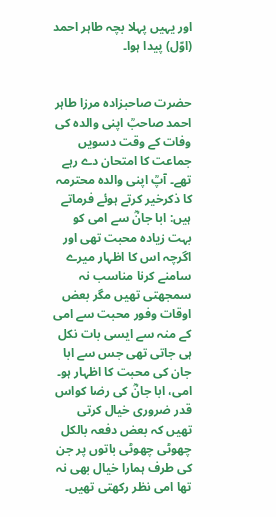اور یہیں پہلا بچہ طاہر احمد (اوّل) پیدا ہوا۔


حضرت صاحبزادہ مرزا طاہر احمد صاحبؒ اپنی والدہ کی وفات کے وقت دسویں جماعت کا امتحان دے رہے تھے۔ آپؒ اپنی والدہ محترمہ کا ذکرخیر کرتے ہوئے فرماتے ہیں: ابا جانؓ سے امی کو بہت زیادہ محبت تھی اور اگرچہ اس کا اظہار میرے سامنے کرنا مناسب نہ سمجھتی تھیں مگر بعض اوقات وفور محبت سے امی کے منہ سے ایسی بات نکل ہی جاتی تھی جس سے ابا جان کی محبت کا اظہار ہو۔ امی، ابا جانؓ کی رضا کواس قدر ضروری خیال کرتی تھیں کہ بعض دفعہ بالکل چھوٹی چھوٹی باتوں پر جن کی طرف ہمارا خیال بھی نہ تھا امی نظر رکھتی تھیں۔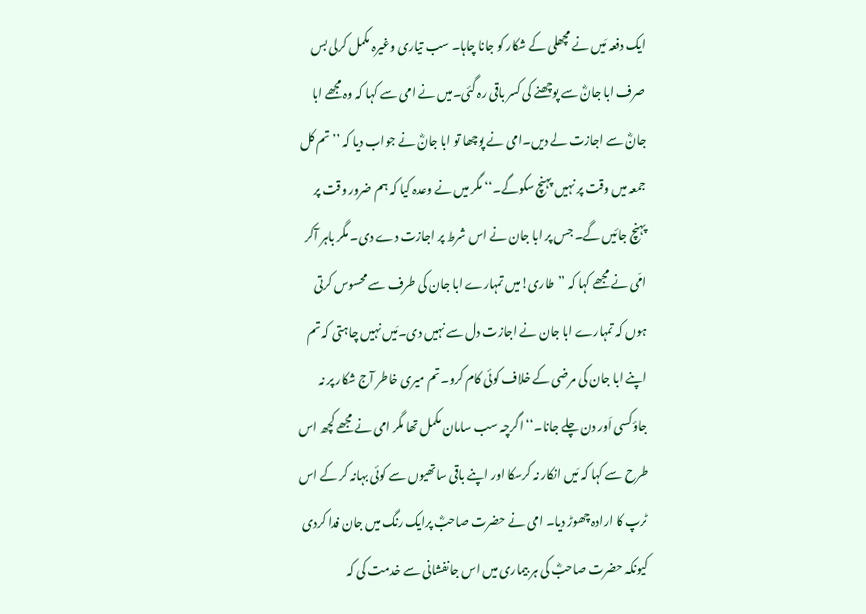ایک دفعہ مَیں نے مچھلی کے شکار کو جانا چاہا۔ سب تیاری وغیرہ مکمل کرلی بس صرف ابا جانؓ سے پوچھنے کی کسر باقی رہ گئی۔میں نے امی سے کہا کہ وہ مجھے ابا جانؓ سے اجازت لے دیں۔امی نے پوچھا تو ابا جانؓ نے جواب دیا کہ ’’تم کل جمعہ میں وقت پر نہیں پہنچ سکوگے۔‘‘ مگر میں نے وعدہ کیا کہ ہم ضرور وقت پر پہنچ جائیں گے۔ جس پر ابا جان نے اس شرط پر اجازت دے دی۔ مگر باہر آکر امّی نے مجھے کہا کہ ’’طاری!میں تمہارے ابا جان کی طرف سے محسوس کرتی ہوں کہ تمہارے ابا جان نے اجازت دل سے نہیں دی۔مَیں نہیں چاہتی کہ تم اپنے ابا جان کی مرضی کے خلاف کوئی کام کرو۔تم میری خاطر آج شکار پر نہ جاؤکسی اَور دن چلے جانا۔‘‘ اگرچہ سب سامان مکمل تھا مگر امی نے مجھے کچھ اس طرح سے کہا کہ مَیں انکار نہ کرسکا اور اپنے باقی ساتھیوں سے کوئی بہانہ کر کے اس ٹرپ کا ارادہ چھوڑ دیا۔ امی نے حضرت صاحبؓ پرایک رنگ میں جان فدا کردی کیونکہ حضرت صاحبؓ کی ہر بیماری میں اس جانفشانی سے خدمت کی کہ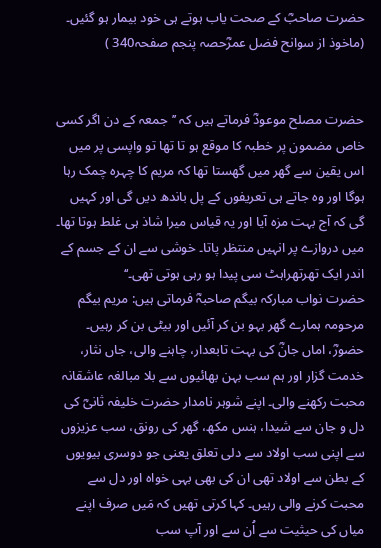حضرت صاحبؓ کے صحت یاب ہوتے ہی خود بیمار ہو گئیں۔ (ماخوذ از سوانح فضل عمرؓحصہ پنجم صفحہ340 )


حضرت مصلح موعودؓ فرماتے ہیں کہ ’’جمعہ کے دن اگر کسی خاص مضمون پر خطبہ کا موقع ہو تا تھا تو واپسی پر میں اس یقین سے گھر میں گھستا تھا کہ مریم کا چہرہ چمک رہا ہوگا اور وہ جاتے ہی تعریفوں کے پل باندھ دیں گی اور کہیں گی کہ آج بہت مزہ آیا اور یہ قیاس میرا شاذ ہی غلط ہوتا تھا۔ میں دروازے پر انہیں منتظر پاتا۔ خوشی سے ان کے جسم کے اندر ایک تھرتھراہٹ سی پیدا ہو رہی ہوتی تھی۔‘‘
حضرت نواب مبارکہ بیگم صاحبہؓ فرماتی ہیں: مریم بیگم مرحومہ ہمارے گھر بہو بن کر آئیں اور بیٹی بن کر رہیں۔ حضورؓ، اماں جانؓ کی بہت تابعدار، چاہنے والی، جاں نثار، خدمت گزار اور ہم سب بہن بھائیوں سے بلا مبالغہ عاشقانہ محبت رکھنے والی۔ اپنے شوہر نامدار حضرت خلیفہ ثانیؓ کی دل و جان سے شیدا، ہنس مکھ، گھر کی رونق، سب عزیزوں سے اپنی سب اولاد سے دلی تعلق یعنی جو دوسری بیویوں کے بطن سے اولاد تھی ان کی بھی بہی خواہ اور دل سے محبت کرنے والی رہیں۔ کہا کرتی تھیں کہ مَیں صرف اپنے میاں کی حیثیت سے اُن سے اور آپ سب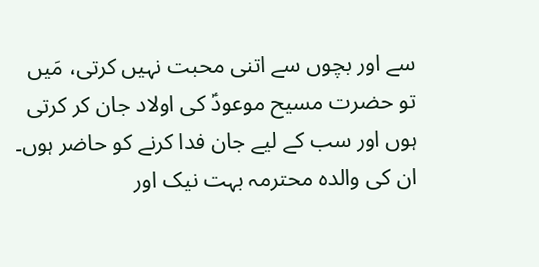سے اور بچوں سے اتنی محبت نہیں کرتی، مَیں تو حضرت مسیح موعودؑ کی اولاد جان کر کرتی ہوں اور سب کے لیے جان فدا کرنے کو حاضر ہوں۔ ان کی والدہ محترمہ بہت نیک اور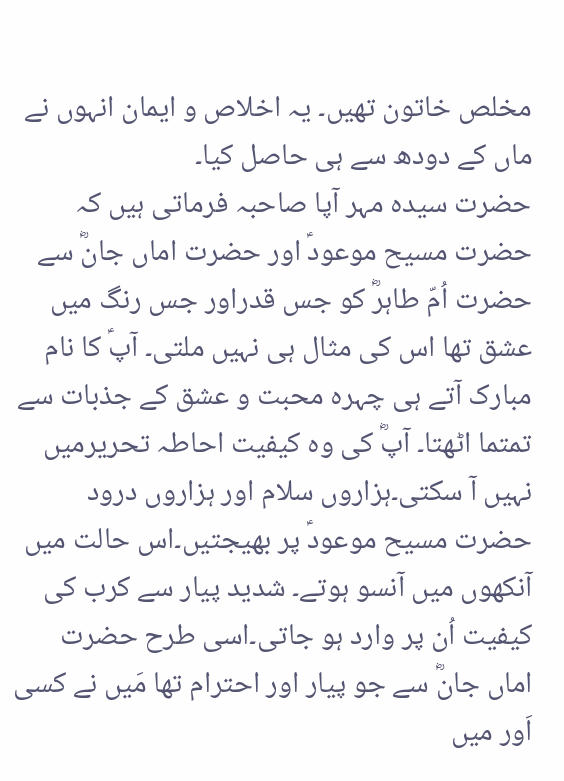مخلص خاتون تھیں۔ یہ اخلاص و ایمان انہوں نے ماں کے دودھ سے ہی حاصل کیا۔
حضرت سیدہ مہر آپا صاحبہ فرماتی ہیں کہ حضرت مسیح موعودؑ اور حضرت اماں جانؓ سے حضرت اُمّ طاہرؓ کو جس قدراور جس رنگ میں عشق تھا اس کی مثال ہی نہیں ملتی۔ آپؑ کا نام مبارک آتے ہی چہرہ محبت و عشق کے جذبات سے تمتما اٹھتا۔ آپؓ کی وہ کیفیت احاطہ تحریرمیں نہیں آ سکتی۔ہزاروں سلام اور ہزاروں درود حضرت مسیح موعودؑ پر بھیجتیں۔اس حالت میں آنکھوں میں آنسو ہوتے۔ شدید پیار سے کرب کی کیفیت اُن پر وارد ہو جاتی۔اسی طرح حضرت اماں جانؓ سے جو پیار اور احترام تھا مَیں نے کسی اَور میں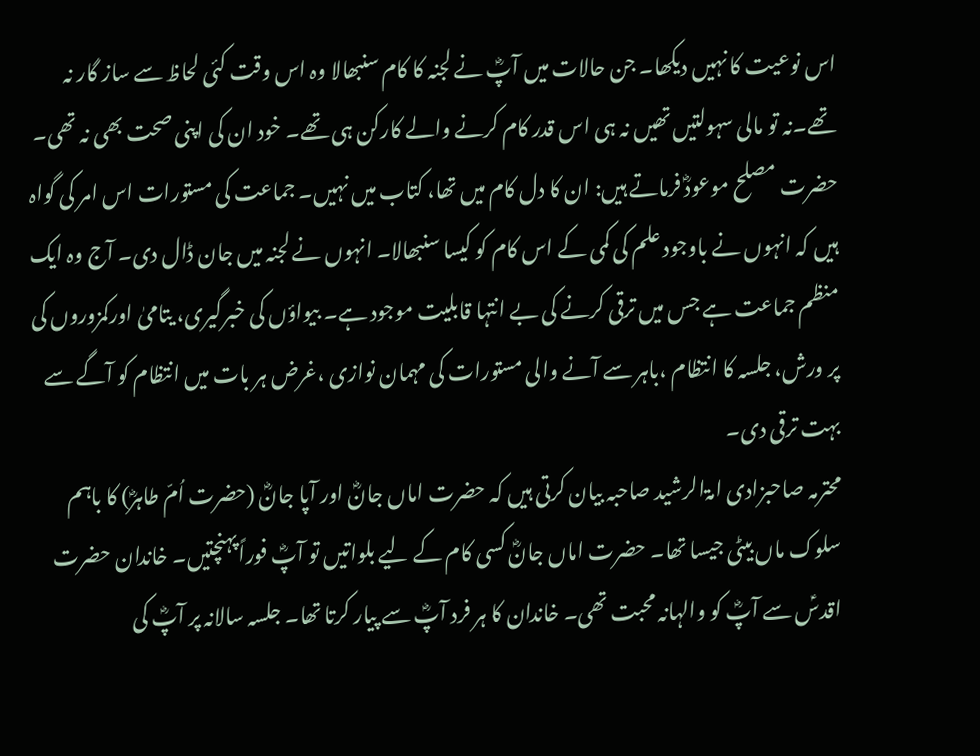اس نوعیت کا نہیں دیکھا۔ جن حالات میں آپؓ نے لجنہ کا کام سنبھالا وہ اس وقت کئی لحاظ سے ساز گار نہ تھے۔نہ تو مالی سہولتیں تھیں نہ ہی اس قدر کام کرنے والے کارکن ہی تھے۔ خود ان کی اپنی صحت بھی نہ تھی۔
حضرت مصلح موعودؓ فرماتے ہیں: ان کا دل کام میں تھا، کتاب میں نہیں۔ جماعت کی مستورات اس امر کی گواہ ہیں کہ انہوں نے باوجود علم کی کمی کے اس کام کو کیسا سنبھالا۔ انہوں نے لجنہ میں جان ڈال دی۔ آج وہ ایک منظم جماعت ہے جس میں ترقی کرنے کی بے انتہا قابلیت موجود ہے۔ بیواؤں کی خبرگیری، یتامیٰ اورکمزوروں کی پر ورش، جلسہ کا انتظام ،باہر سے آنے والی مستورات کی مہمان نوازی ،غرض ہر بات میں انتظام کو آگے سے بہت ترقی دی۔
محترمہ صاحبزادی امۃالرشید صاحبہ بیان کرتی ہیں کہ حضرت اماں جانؓ اور آپا جانؓ (حضرت اُمّ طاہرؓ) کا باہم سلوک ماں بیٹی جیسا تھا۔ حضرت اماں جانؓ کسی کام کے لیے بلواتیں تو آپؓ فوراًپہنچتیں۔ خاندان حضرت اقدسؑ سے آپؓ کو والہانہ محبت تھی۔ خاندان کا ہر فرد آپؓ سے پیار کرتا تھا۔ جلسہ سالانہ پر آپؓ کی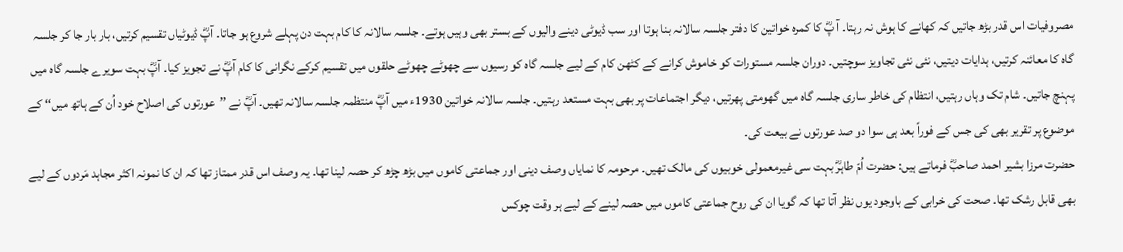مصروفیات اس قدر بڑھ جاتیں کہ کھانے کا ہوش نہ رہتا۔ آ پؓ کا کمرہ خواتین کا دفتر جلسہ سالانہ بنا ہوتا اور سب ڈیوٹی دینے والیوں کے بستر بھی وہیں ہوتے۔ جلسہ سالانہ کا کام بہت دن پہلے شروع ہو جاتا۔ آپؓ ڈیوٹیاں تقسیم کرتیں، بار بار جا کر جلسہ گاہ کا معائنہ کرتیں، ہدایات دیتیں، نئی نئی تجاویز سوچتیں۔ دوران جلسہ مستورات کو خاموش کرانے کے کٹھن کام کے لیے جلسہ گاہ کو رسیوں سے چھوٹے چھوٹے حلقوں میں تقسیم کرکے نگرانی کا کام آپؓ نے تجویز کیا۔ آپؓ بہت سویرے جلسہ گاہ میں پہنچ جاتیں۔ شام تک وہاں رہتیں، انتظام کی خاطر ساری جلسہ گاہ میں گھومتی پھرتیں، دیگر اجتماعات پر بھی بہت مستعد رہتیں۔ جلسہ سالانہ خواتین 1930ء میں آپؓ منتظمہ جلسہ سالانہ تھیں۔ آپؓ نے ’’عورتوں کی اصلاح خود اُن کے ہاتھ میں‘‘ کے موضوع پر تقریر بھی کی جس کے فوراً بعد ہی سوا دو صد عورتوں نے بیعت کی۔
حضرت مرزا بشیر احمد صاحبؓ فرماتے ہیں: حضرت اُمّ طاہرؓ بہت سی غیرمعمولی خوبیوں کی مالک تھیں۔ مرحومہ کا نمایاں وصف دینی اور جماعتی کاموں میں بڑھ چڑھ کر حصہ لینا تھا۔ یہ وصف اس قدر ممتاز تھا کہ ان کا نمونہ اکثر مجاہد مَردوں کے لیے بھی قابل رشک تھا۔ صحت کی خرابی کے باوجود یوں نظر آتا تھا کہ گویا ان کی روح جماعتی کاموں میں حصہ لینے کے لیے ہر وقت چوکس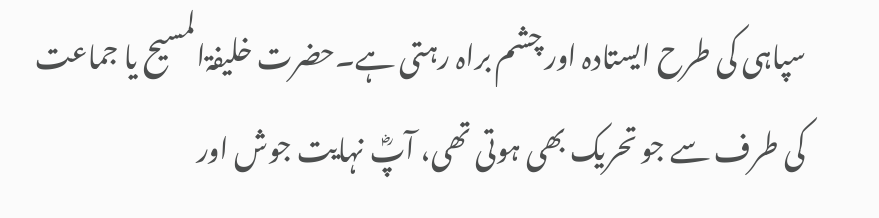سپاہی کی طرح ایستادہ اور چشم براہ رہتی ہے۔حضرت خلیفۃالمسیح یا جماعت کی طرف سے جو تحریک بھی ہوتی تھی، آپؓ نہایت جوش اور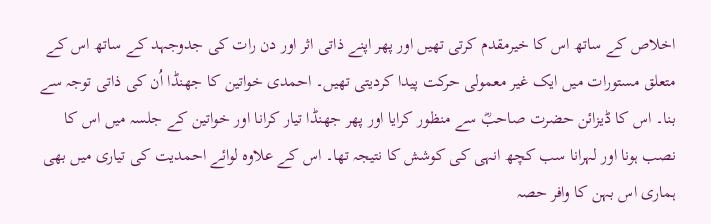اخلاص کے ساتھ اس کا خیرمقدم کرتی تھیں اور پھر اپنے ذاتی اثر اور دن رات کی جدوجہد کے ساتھ اس کے متعلق مستورات میں ایک غیر معمولی حرکت پیدا کردیتی تھیں۔ احمدی خواتین کا جھنڈا اُن کی ذاتی توجہ سے بنا۔ اس کا ڈیزائن حضرت صاحبؓ سے منظور کرایا اور پھر جھنڈا تیار کرانا اور خواتین کے جلسہ میں اس کا نصب ہونا اور لہرانا سب کچھ انہی کی کوشش کا نتیجہ تھا۔ اس کے علاوہ لوائے احمدیت کی تیاری میں بھی ہماری اس بہن کا وافر حصہ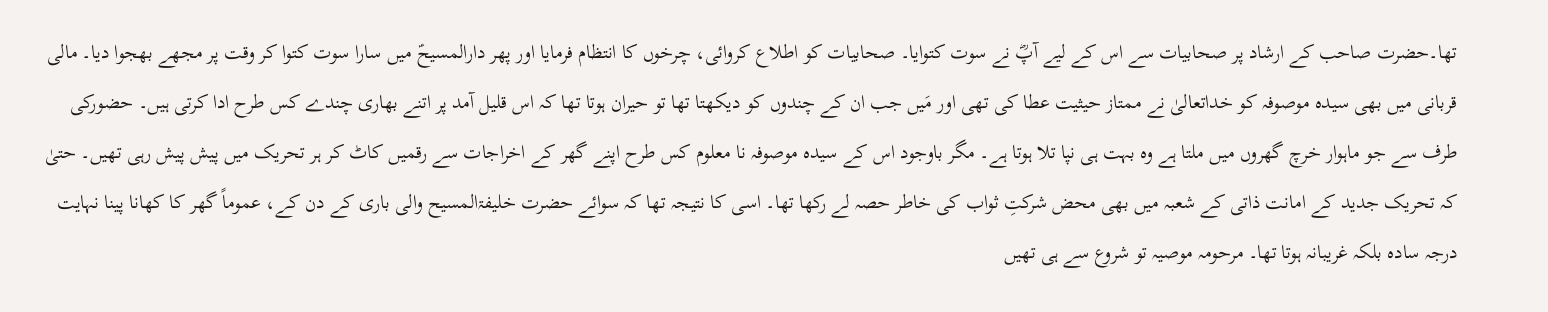تھا۔حضرت صاحب کے ارشاد پر صحابیات سے اس کے لیے آپؓ نے سوت کتوایا۔ صحابیات کو اطلاع کروائی، چرخوں کا انتظام فرمایا اور پھر دارالمسیحؑ میں سارا سوت کتوا کر وقت پر مجھے بھجوا دیا۔ مالی قربانی میں بھی سیدہ موصوفہ کو خداتعالیٰ نے ممتاز حیثیت عطا کی تھی اور مَیں جب ان کے چندوں کو دیکھتا تھا تو حیران ہوتا تھا کہ اس قلیل آمد پر اتنے بھاری چندے کس طرح ادا کرتی ہیں۔ حضورکی طرف سے جو ماہوار خرچ گھروں میں ملتا ہے وہ بہت ہی نپا تلا ہوتا ہے۔ مگر باوجود اس کے سیدہ موصوفہ نا معلوم کس طرح اپنے گھر کے اخراجات سے رقمیں کاٹ کر ہر تحریک میں پیش پیش رہی تھیں۔ حتیٰ کہ تحریک جدید کے امانت ذاتی کے شعبہ میں بھی محض شرکتِ ثواب کی خاطر حصہ لے رکھا تھا۔ اسی کا نتیجہ تھا کہ سوائے حضرت خلیفۃالمسیح والی باری کے دن کے، عموماً گھر کا کھانا پینا نہایت درجہ سادہ بلکہ غریبانہ ہوتا تھا۔ مرحومہ موصیہ تو شروع سے ہی تھیں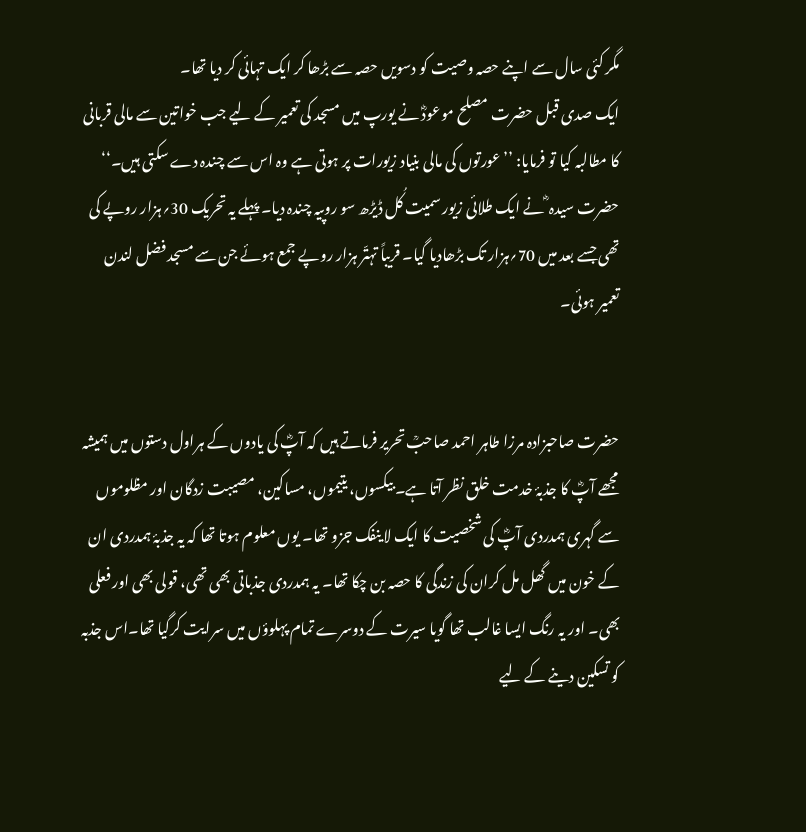مگر کئی سال سے اپنے حصہ وصیت کو دسویں حصہ سے بڑھا کر ایک تہائی کر دیا تھا۔
ایک صدی قبل حضرت مصلح موعودؓ نے یورپ میں مسجد کی تعمیر کے لیے جب خواتین سے مالی قربانی کا مطالبہ کیا تو فرمایا: ’’عورتوں کی مالی بنیاد زیورات پر ہوتی ہے وہ اس سے چندہ دے سکتی ہیں۔‘‘ حضرت سیدہ ؓ نے ایک طلائی زیور سمیت کُل ڈیڑھ سو روپیہ چندہ دیا۔ پہلے یہ تحریک 30؍ہزار روپے کی تھی جسے بعد میں 70؍ہزار تک بڑھادیا گیا۔ قریباً تہتّر ہزار روپے جمع ہوئے جن سے مسجد فضل لندن تعمیر ہوئی۔


حضرت صاحبزادہ مرزا طاہر احمد صاحبؒ تحریر فرماتے ہیں کہ آپؓ کی یادوں کے ہراول دستوں میں ہمیشہ مجھے آپؓ کا جذبۂ خدمت خلق نظر آتا ہے۔ بیکسوں، یتیموں، مساکین، مصیبت زدگان اور مظلوموں سے گہری ہمدردی آپؓ کی شخصیت کا ایک لا ینفک جزو تھا۔ یوں معلوم ہوتا تھا کہ یہ جذبۂ ہمدردی ان کے خون میں گھل مل کران کی زندگی کا حصہ بن چکا تھا۔ یہ ہمدردی جذباتی بھی تھی، قولی بھی اور فعلی بھی۔ اور یہ رنگ ایسا غالب تھا گویا سیرت کے دوسرے تمام پہلوؤں میں سرایت کرگیا تھا۔اس جذبہ کو تسکین دینے کے لیے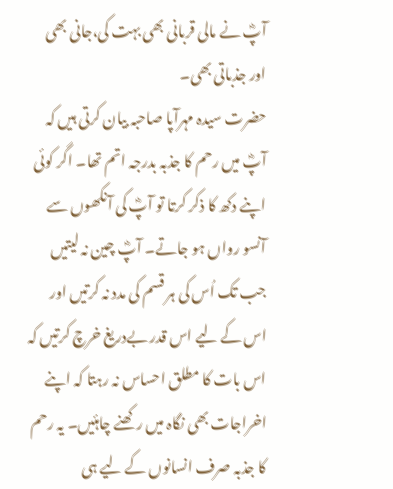آپؓ نے مالی قربانی بھی بہت کی،جانی بھی اور جذباتی بھی۔
حضرت سیدہ مہرآپا صاحبہ بیان کرتی ہیں کہ آپؓ میں رحم کا جذبہ بدرجہ اتم تھا۔ اگر کوئی اپنے دکھ کا ذکر کرتا تو آپؓ کی آنکھوں سے آنسو رواں ہو جاتے۔ آپؓ چین نہ لیتیں جب تک اُس کی ہر قسم کی مدد نہ کرتیں اور اس کے لیے اس قدر بےدریغ خرچ کرتیں کہ اس بات کا مطلق احساس نہ رہتا کہ اپنے اخراجات بھی نگاہ میں رکھنے چاہئیں۔ یہ رحم کا جذبہ صرف انسانوں کے لیے ہی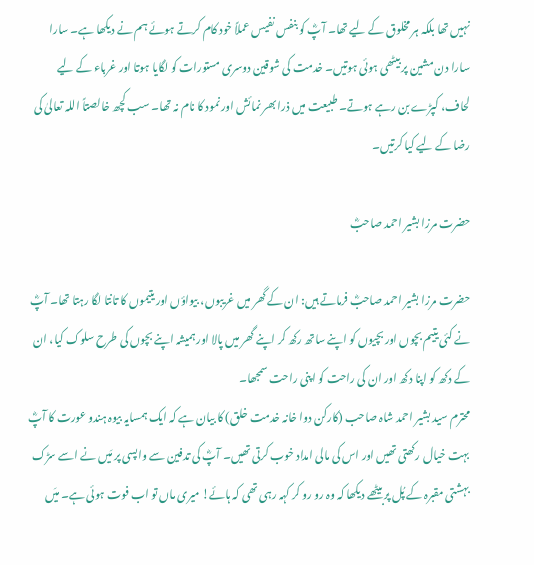نہیں تھا بلکہ ہر مخلوق کے لیے تھا۔ آپؓ کو بنفس نفیس عملاً خود کام کرتے ہوئے ہم نے دیکھا ہے۔ سارا سارا دن مشین پر بیٹھی ہوئی ہوتیں۔ خدمت کی شوقین دوسری مستورات کو لگایا ہوتا اور غرباء کے لیے لحاف، کپڑے بن رہے ہوتے۔ طبیعت میں ذرا بھر نمائش اور نمود کا نام نہ تھا۔ سب کچھ خالصتاً اللہ تعالیٰ کی رضا کے لیے کیا کرتیں۔

حضرت مرزا بشیر احمد صاحبؓ

حضرت مرزا بشیر احمد صاحبؓ فرماتے ہیں: ان کے گھر میں غریبوں، بیواؤں اور یتیموں کا تانتا لگا رہتا تھا۔ آپؓ نے کئی یتیم بچوں اور بچیوں کو اپنے ساتھ رکھ کر اپنے گھر میں پالا اور ہمیشہ اپنے بچوں کی طرح سلوک کیا، ان کے دکھ کو اپنا دکھ اور ان کی راحت کو اپنی راحت سمجھا۔
محترم سید بشیر احمد شاہ صاحب (کارکن دوا خانہ خدمت خلق) کا بیان ہے کہ ایک ہمسایہ بیوہ ہندو عورت کا آپؓ بہت خیال رکھتی تھیں اور اس کی مالی امداد خوب کرتی تھیں۔ آپؓ کی تدفین سے واپسی پر مَیں نے اسے سڑک بہشتی مقبرہ کے پُل پربیٹھے دیکھا کہ وہ رو رو کر کہہ رہی تھی کہ ہائے! میری ماں تو اب فوت ہوئی ہے۔ میَں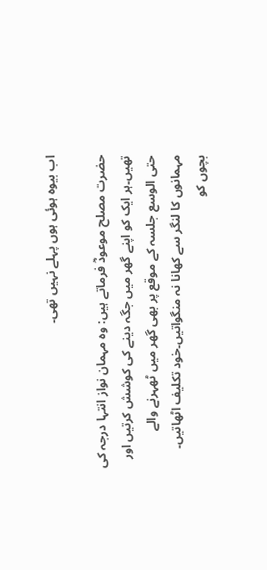اب بیوہ ہوئی ہوں پہلے نہیں تھی۔

حضرت مصلح موعودؓ فرماتے ہیں: وہ مہمان نواز انتہا درجہ کی تھیں۔ہر ایک کو اپنے گھر میں جگہ دینے کی کوشش کرتیں اور حتی الوسع جلسہ کے موقع پر بھی گھر میں ٹھہرنے والے مہمانوں کا لنگر سے کھانا نہ منگواتیں۔خود تکلیف اٹھاتیں۔ بچوں کو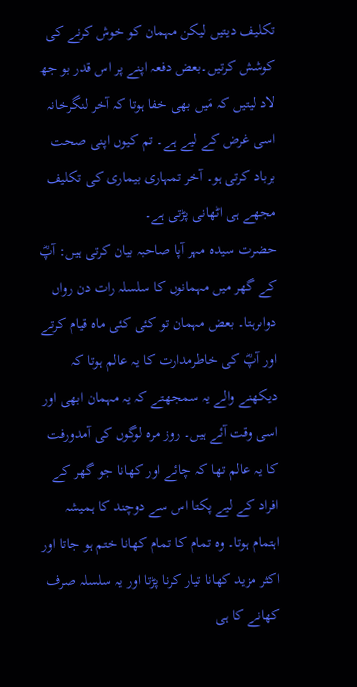تکلیف دیتیں لیکن مہمان کو خوش کرنے کی کوشش کرتیں۔بعض دفعہ اپنے پر اس قدر بو جھ لاد لیتیں کہ مَیں بھی خفا ہوتا کہ آخر لنگرخانہ اسی غرض کے لیے ہے۔ تم کیوں اپنی صحت برباد کرتی ہو۔ آخر تمہاری بیماری کی تکلیف مجھے ہی اٹھانی پڑتی ہے۔
حضرت سیدہ مہر آپا صاحبہ بیان کرتی ہیں: آپؓ کے گھر میں مہمانوں کا سلسلہ رات دن رواں دواںرہتا۔ بعض مہمان تو کئی کئی ماہ قیام کرتے اور آپؓ کی خاطرمدارت کا یہ عالم ہوتا کہ دیکھنے والے یہ سمجھتے کہ یہ مہمان ابھی اور اسی وقت آئے ہیں۔ روز مرہ لوگوں کی آمدورفت کا یہ عالم تھا کہ چائے اور کھانا جو گھر کے افراد کے لیے پکتا اس سے دوچند کا ہمیشہ اہتمام ہوتا۔ وہ تمام کا تمام کھانا ختم ہو جاتا اور اکثر مزید کھانا تیار کرنا پڑتا اور یہ سلسلہ صرف کھانے کا ہی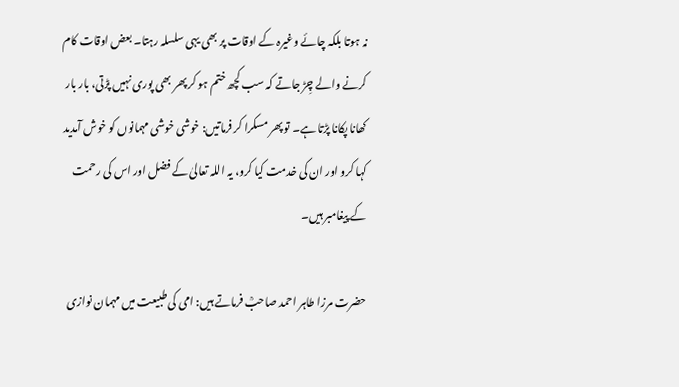نہ ہوتا بلکہ چائے وغیرہ کے اوقات پر بھی یہی سلسلہ رہتا۔ بعض اوقات کام کرنے والے چِڑ جاتے کہ سب کچھ ختم ہو کر پھر بھی پوری نہیں پڑتی، بار بار کھانا پکانا پڑتا ہے۔ تو پھر مسکرا کر فرماتیں: خوشی خوشی مہمانوں کو خوش آمدید کہا کرو اور ان کی خدمت کیا کرو، یہ اللہ تعالیٰ کے فضل اور اس کی رحمت کے پیغامبر ہیں۔

حضرت مرزا طاہر احمد صاحبؒ فرماتے ہیں: امی کی طبیعت میں مہمان نوازی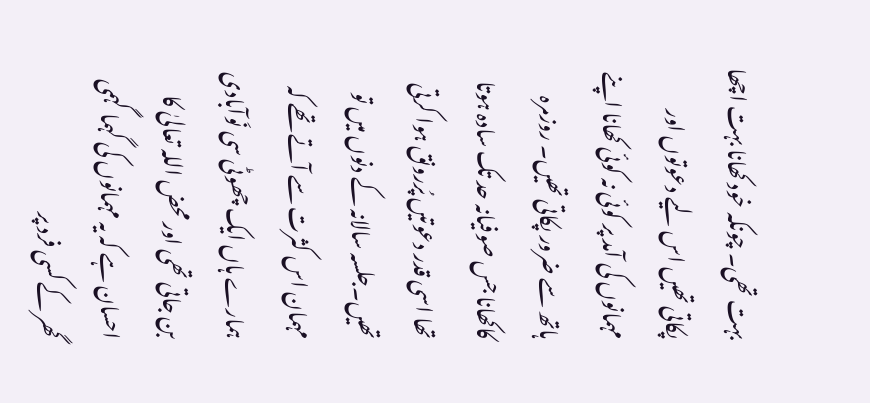بہت تھی۔ چونکہ خود کھانا بہت اچھا پکاتی تھیں اس لیے دعوتوں اور مہمانوں کی آمد پر کوئی نہ کوئی کھانا اپنے ہاتھ سے ضرور پکاتی تھیں۔ روزمرہ کاکھانا جس صوفیانہ حد تک سادہ ہوتا تھا اسی قدر دعوتیں پُررونق ہوا کرتی تھیں۔جلسہ سالانہ کے دنوں میں تو مہمان اس کثرت سے آتے تھے کہ ہمارے ہاں ایک چھوٹی سی نَوآبادی بن جاتی تھی اور محض اللہ تعالیٰ کا احسان ہے کہ یہ مہمانوں کی گہما گہمی گھر کے کسی فرد پر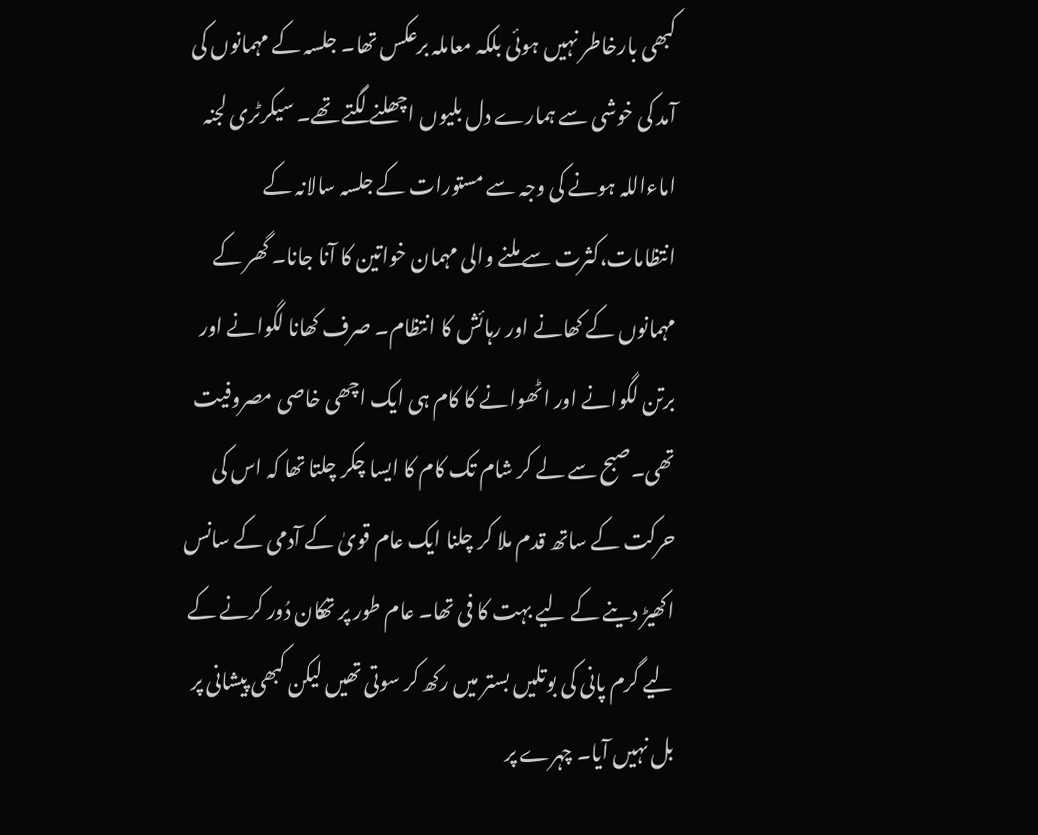کبھی بارخاطر نہیں ہوئی بلکہ معاملہ برعکس تھا۔ جلسہ کے مہمانوں کی آمد کی خوشی سے ہمارے دل بلیوں اچھلنے لگتے تھے۔ سیکرٹری لجنہ اماءاللہ ہونے کی وجہ سے مستورات کے جلسہ سالانہ کے انتظامات،کثرت سے ملنے والی مہمان خواتین کا آنا جانا۔ گھر کے مہمانوں کے کھانے اور رہائش کا انتظام۔ صرف کھانا لگوانے اور برتن لگوانے اور اٹھوانے کا کام ہی ایک اچھی خاصی مصروفیت تھی۔صبح سے لے کر شام تک کام کا ایسا چکر چلتا تھا کہ اس کی حرکت کے ساتھ قدم ملا کر چلنا ایک عام قویٰ کے آدمی کے سانس اکھیڑ دینے کے لیے بہت کا فی تھا۔ عام طور پر تھکان دُور کرنے کے لیے گرم پانی کی بوتلیں بستر میں رکھ کر سوتی تھیں لیکن کبھی پیشانی پر بل نہیں آیا۔ چہرے پر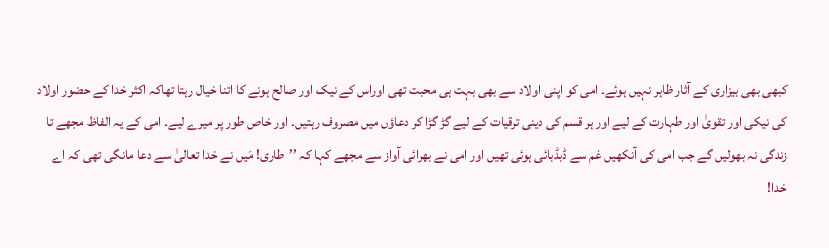کبھی بھی بیزاری کے آثار ظاہر نہیں ہوئے۔ امی کو اپنی اولاد سے بھی بہت ہی محبت تھی اوراس کے نیک اور صالح ہونے کا اتنا خیال رہتا تھاکہ اکثر خدا کے حضور اولاد کی نیکی اور تقویٰ اور طہارت کے لیے اور ہر قسم کی دینی ترقیات کے لیے گڑ گڑا کر دعاؤں میں مصروف رہتیں۔ اور خاص طور پر میرے لیے۔ امی کے یہ الفاظ مجھے تا زندگی نہ بھولیں گے جب امی کی آنکھیں غم سے ڈبڈبائی ہوئی تھیں اور امی نے بھرائی آواز سے مجھے کہا کہ ’’طاری! مَیں نے خدا تعالیٰ سے دعا مانگی تھی کہ اے خدا!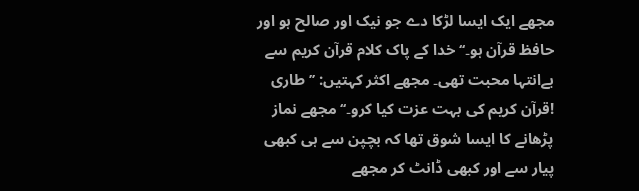مجھے ایک ایسا لڑکا دے جو نیک اور صالح ہو اور حافظ قرآن ہو۔‘‘ خدا کے پاک کلام قرآن کریم سے بےانتہا محبت تھی۔ مجھے اکثر کہتیں: ’’طاری !قرآن کریم کی بہت عزت کیا کرو۔‘‘ مجھے نماز پڑھانے کا ایسا شوق تھا کہ بچپن سے ہی کبھی پیار سے اور کبھی ڈانٹ کر مجھے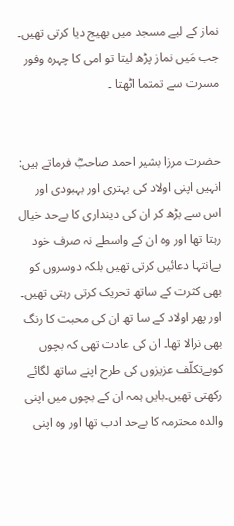نماز کے لیے مسجد میں بھیج دیا کرتی تھیں۔ جب مَیں نماز پڑھ لیتا تو امی کا چہرہ وفور مسرت سے تمتما اٹھتا ۔


حضرت مرزا بشیر احمد صاحبؓ فرماتے ہیں: انہیں اپنی اولاد کی بہتری اور بہبودی اور اس سے بڑھ کر ان کی دینداری کا بےحد خیال رہتا تھا اور وہ ان کے واسطے نہ صرف خود بےانتہا دعائیں کرتی تھیں بلکہ دوسروں کو بھی کثرت کے ساتھ تحریک کرتی رہتی تھیں۔ اور پھر اولاد کے سا تھ ان کی محبت کا رنگ بھی نرالا تھا۔ ان کی عادت تھی کہ بچوں کوبےتکلّف عزیزوں کی طرح اپنے ساتھ لگائے رکھتی تھیں۔بایں ہمہ ان کے بچوں میں اپنی والدہ محترمہ کا بےحد ادب تھا اور وہ اپنی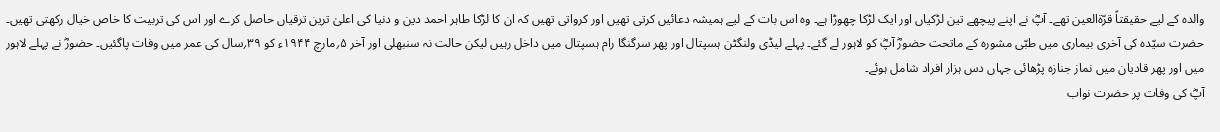والدہ کے لیے حقیقتاً قرّۃالعین تھے۔ آپؓ نے اپنے پیچھے تین لڑکیاں اور ایک لڑکا چھوڑا ہے۔ وہ اس بات کے لیے ہمیشہ دعائیں کرتی تھیں اور کرواتی تھیں کہ ان کا لڑکا طاہر احمد دین و دنیا کی اعلیٰ ترین ترقیاں حاصل کرے اور اس کی تربیت کا خاص خیال رکھتی تھیں۔
حضرت سیّدہ کی آخری بیماری میں طبّی مشورہ کے ماتحت حضورؓ آپؓ کو لاہور لے گئے۔ پہلے لیڈی ولنگٹن ہسپتال اور پھر سرگنگا رام ہسپتال میں داخل رہیں لیکن حالت نہ سنبھلی اور آخر ۵؍مارچ ۱۹۴۴ء کو ۳۹؍سال کی عمر میں وفات پاگئیں۔ حضورؓ نے پہلے لاہور میں اور پھر قادیان میں نماز جنازہ پڑھائی جہاں دس ہزار افراد شامل ہوئے۔
آپؓ کی وفات پر حضرت نواب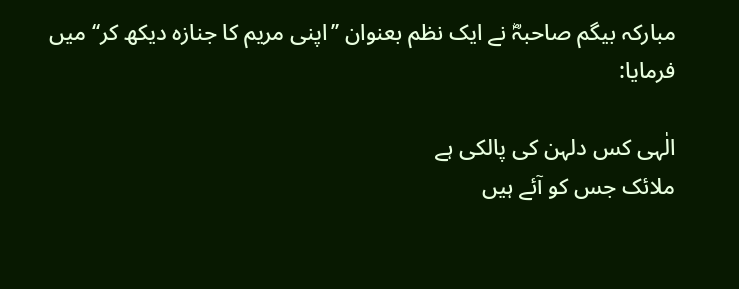مبارکہ بیگم صاحبہؓ نے ایک نظم بعنوان ’’اپنی مریم کا جنازہ دیکھ کر‘‘ میں فرمایا:

الٰہی کس دلہن کی پالکی ہے
ملائک جس کو آئے ہیں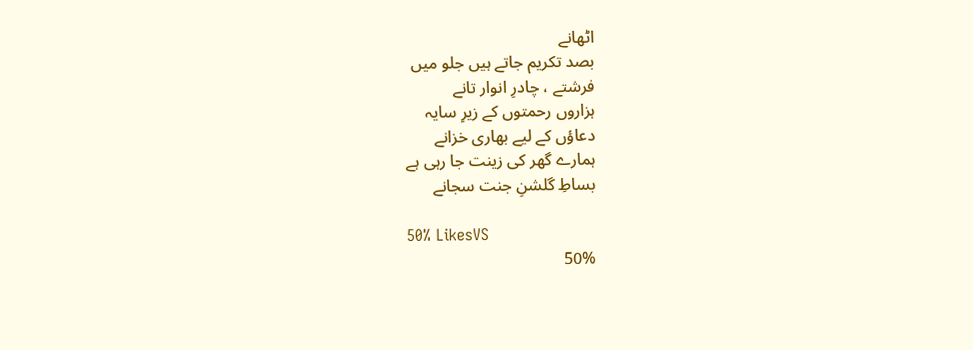اٹھانے
بصد تکریم جاتے ہیں جلو میں
فرشتے ، چادرِ انوار تانے
ہزاروں رحمتوں کے زیرِ سایہ
دعاؤں کے لیے بھاری خزانے
ہمارے گھر کی زینت جا رہی ہے
بساطِ گلشنِ جنت سجانے

50% LikesVS
50%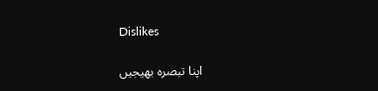Dislikes

اپنا تبصرہ بھیجیں